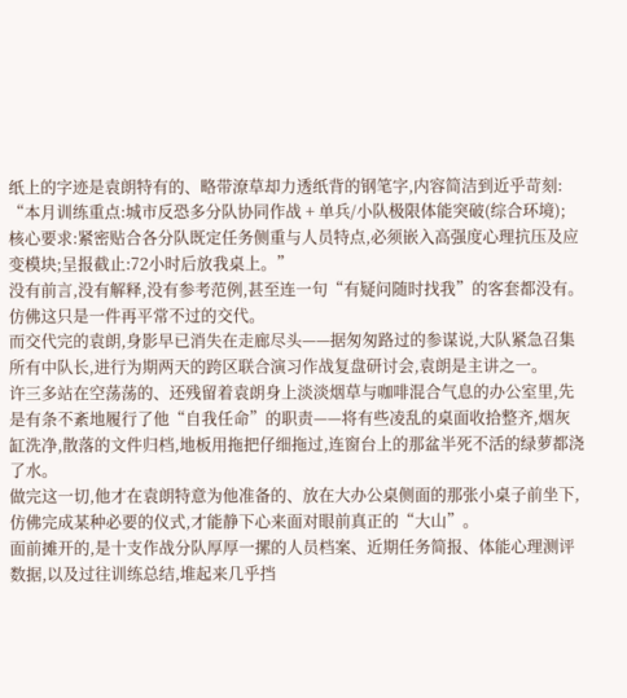纸上的字迹是袁朗特有的、略带潦草却力透纸背的钢笔字,内容简洁到近乎苛刻:
“本月训练重点:城市反恐多分队协同作战 + 单兵/小队极限体能突破(综合环境);
核心要求:紧密贴合各分队既定任务侧重与人员特点,必须嵌入高强度心理抗压及应变模块;呈报截止:72小时后放我桌上。”
没有前言,没有解释,没有参考范例,甚至连一句“有疑问随时找我”的客套都没有。仿佛这只是一件再平常不过的交代。
而交代完的袁朗,身影早已消失在走廊尽头——据匆匆路过的参谋说,大队紧急召集所有中队长,进行为期两天的跨区联合演习作战复盘研讨会,袁朗是主讲之一。
许三多站在空荡荡的、还残留着袁朗身上淡淡烟草与咖啡混合气息的办公室里,先是有条不紊地履行了他“自我任命”的职责——将有些凌乱的桌面收拾整齐,烟灰缸洗净,散落的文件归档,地板用拖把仔细拖过,连窗台上的那盆半死不活的绿萝都浇了水。
做完这一切,他才在袁朗特意为他准备的、放在大办公桌侧面的那张小桌子前坐下,仿佛完成某种必要的仪式,才能静下心来面对眼前真正的“大山”。
面前摊开的,是十支作战分队厚厚一摞的人员档案、近期任务简报、体能心理测评数据,以及过往训练总结,堆起来几乎挡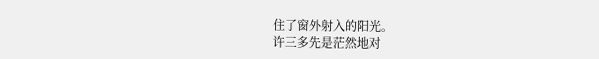住了窗外射入的阳光。
许三多先是茫然地对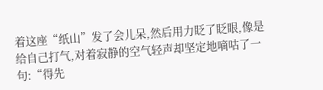着这座“纸山”发了会儿呆,然后用力眨了眨眼,像是给自己打气,对着寂静的空气轻声却坚定地嘀咕了一句:“得先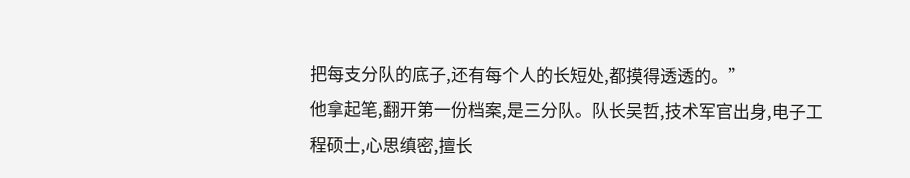把每支分队的底子,还有每个人的长短处,都摸得透透的。”
他拿起笔,翻开第一份档案,是三分队。队长吴哲,技术军官出身,电子工程硕士,心思缜密,擅长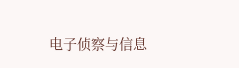电子侦察与信息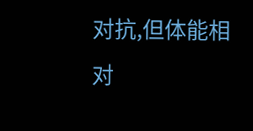对抗,但体能相对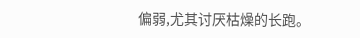偏弱,尤其讨厌枯燥的长跑。